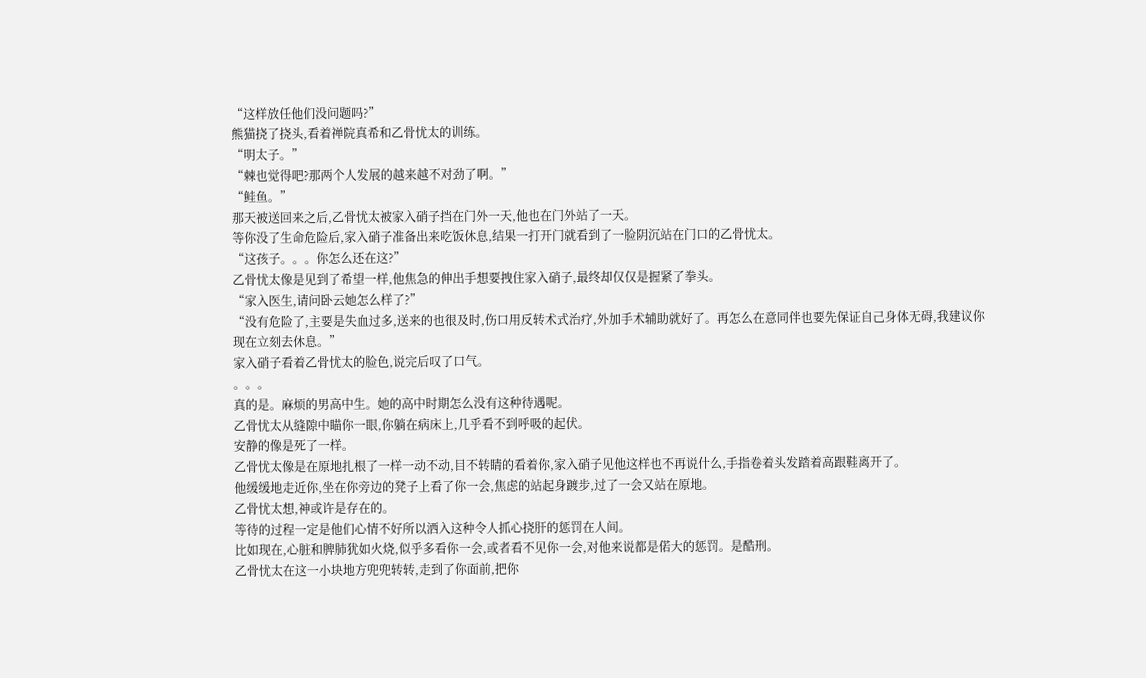“这样放任他们没问题吗?”
熊猫挠了挠头,看着禅院真希和乙骨忧太的训练。
“明太子。”
“棘也觉得吧?那两个人发展的越来越不对劲了啊。”
“鲑鱼。”
那天被送回来之后,乙骨忧太被家入硝子挡在门外一天,他也在门外站了一天。
等你没了生命危险后,家入硝子准备出来吃饭休息,结果一打开门就看到了一脸阴沉站在门口的乙骨忧太。
“这孩子。。。你怎么还在这?”
乙骨忧太像是见到了希望一样,他焦急的伸出手想要拽住家入硝子,最终却仅仅是握紧了拳头。
“家入医生,请问卧云她怎么样了?”
“没有危险了,主要是失血过多,送来的也很及时,伤口用反转术式治疗,外加手术辅助就好了。再怎么在意同伴也要先保证自己身体无碍,我建议你现在立刻去休息。”
家入硝子看着乙骨忧太的脸色,说完后叹了口气。
。。。
真的是。麻烦的男高中生。她的高中时期怎么没有这种待遇呢。
乙骨忧太从缝隙中瞄你一眼,你躺在病床上,几乎看不到呼吸的起伏。
安静的像是死了一样。
乙骨忧太像是在原地扎根了一样一动不动,目不转睛的看着你,家入硝子见他这样也不再说什么,手指卷着头发踏着高跟鞋离开了。
他缓缓地走近你,坐在你旁边的凳子上看了你一会,焦虑的站起身踱步,过了一会又站在原地。
乙骨忧太想,神或许是存在的。
等待的过程一定是他们心情不好所以洒入这种令人抓心挠肝的惩罚在人间。
比如现在,心脏和脾肺犹如火烧,似乎多看你一会,或者看不见你一会,对他来说都是偌大的惩罚。是酷刑。
乙骨忧太在这一小块地方兜兜转转,走到了你面前,把你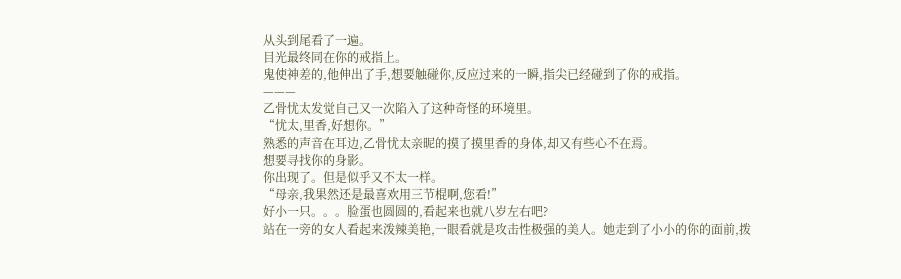从头到尾看了一遍。
目光最终同在你的戒指上。
鬼使神差的,他伸出了手,想要触碰你,反应过来的一瞬,指尖已经碰到了你的戒指。
———
乙骨忧太发觉自己又一次陷入了这种奇怪的环境里。
“忧太,里香,好想你。”
熟悉的声音在耳边,乙骨忧太亲昵的摸了摸里香的身体,却又有些心不在焉。
想要寻找你的身影。
你出现了。但是似乎又不太一样。
“母亲,我果然还是最喜欢用三节棍啊,您看!”
好小一只。。。脸蛋也圆圆的,看起来也就八岁左右吧?
站在一旁的女人看起来泼辣美艳,一眼看就是攻击性极强的美人。她走到了小小的你的面前,拨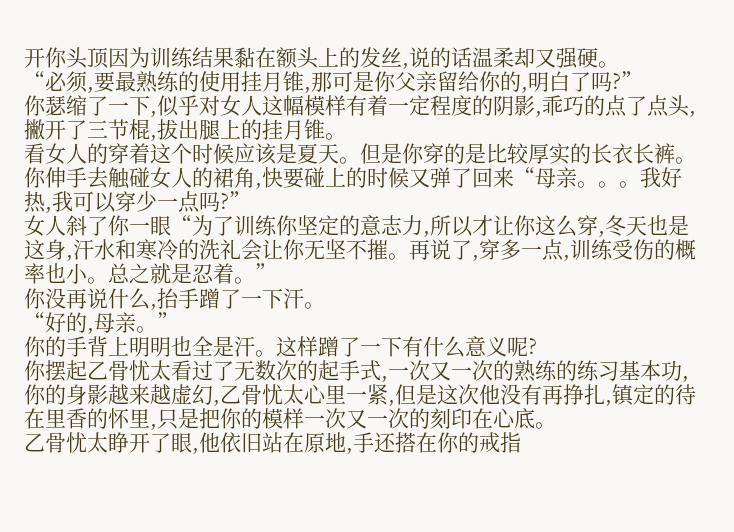开你头顶因为训练结果黏在额头上的发丝,说的话温柔却又强硬。
“必须,要最熟练的使用挂月锥,那可是你父亲留给你的,明白了吗?”
你瑟缩了一下,似乎对女人这幅模样有着一定程度的阴影,乖巧的点了点头,撇开了三节棍,拔出腿上的挂月锥。
看女人的穿着这个时候应该是夏天。但是你穿的是比较厚实的长衣长裤。
你伸手去触碰女人的裙角,快要碰上的时候又弹了回来“母亲。。。我好热,我可以穿少一点吗?”
女人斜了你一眼“为了训练你坚定的意志力,所以才让你这么穿,冬天也是这身,汗水和寒冷的洗礼会让你无坚不摧。再说了,穿多一点,训练受伤的概率也小。总之就是忍着。”
你没再说什么,抬手蹭了一下汗。
“好的,母亲。”
你的手背上明明也全是汗。这样蹭了一下有什么意义呢?
你摆起乙骨忧太看过了无数次的起手式,一次又一次的熟练的练习基本功,你的身影越来越虚幻,乙骨忧太心里一紧,但是这次他没有再挣扎,镇定的待在里香的怀里,只是把你的模样一次又一次的刻印在心底。
乙骨忧太睁开了眼,他依旧站在原地,手还搭在你的戒指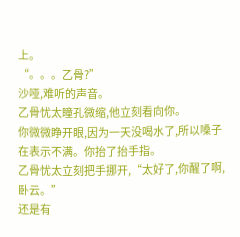上。
“。。。乙骨?”
沙哑,难听的声音。
乙骨忧太瞳孔微缩,他立刻看向你。
你微微睁开眼,因为一天没喝水了,所以嗓子在表示不满。你抬了抬手指。
乙骨忧太立刻把手挪开,“太好了,你醒了啊,卧云。”
还是有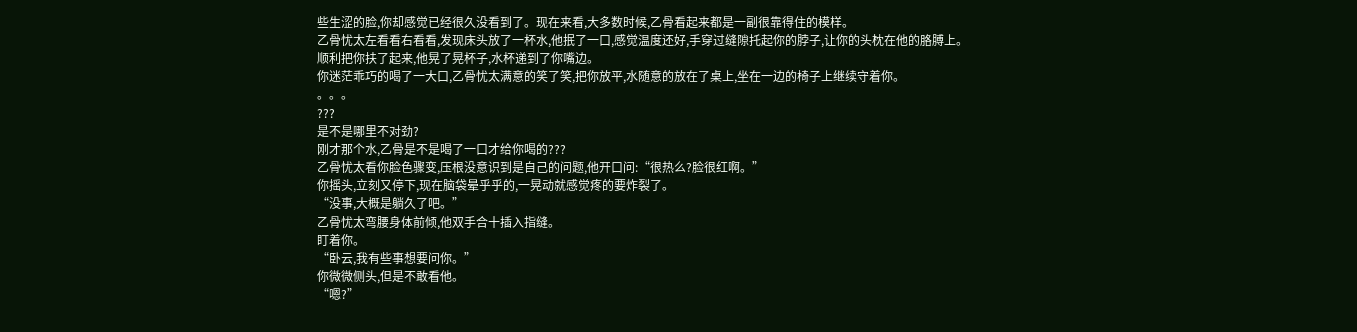些生涩的脸,你却感觉已经很久没看到了。现在来看,大多数时候,乙骨看起来都是一副很靠得住的模样。
乙骨忧太左看看右看看,发现床头放了一杯水,他抿了一口,感觉温度还好,手穿过缝隙托起你的脖子,让你的头枕在他的胳膊上。
顺利把你扶了起来,他晃了晃杯子,水杯递到了你嘴边。
你迷茫乖巧的喝了一大口,乙骨忧太满意的笑了笑,把你放平,水随意的放在了桌上,坐在一边的椅子上继续守着你。
。。。
???
是不是哪里不对劲?
刚才那个水,乙骨是不是喝了一口才给你喝的???
乙骨忧太看你脸色骤变,压根没意识到是自己的问题,他开口问:“很热么?脸很红啊。”
你摇头,立刻又停下,现在脑袋晕乎乎的,一晃动就感觉疼的要炸裂了。
“没事,大概是躺久了吧。”
乙骨忧太弯腰身体前倾,他双手合十插入指缝。
盯着你。
“卧云,我有些事想要问你。”
你微微侧头,但是不敢看他。
“嗯?”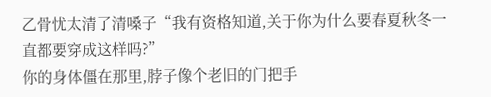乙骨忧太清了清嗓子“我有资格知道,关于你为什么要春夏秋冬一直都要穿成这样吗?”
你的身体僵在那里,脖子像个老旧的门把手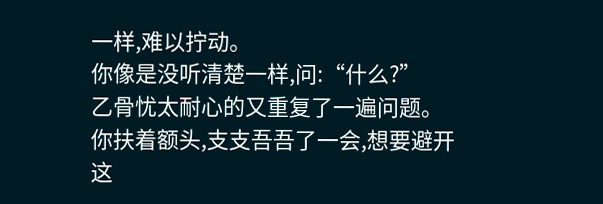一样,难以拧动。
你像是没听清楚一样,问:“什么?”
乙骨忧太耐心的又重复了一遍问题。
你扶着额头,支支吾吾了一会,想要避开这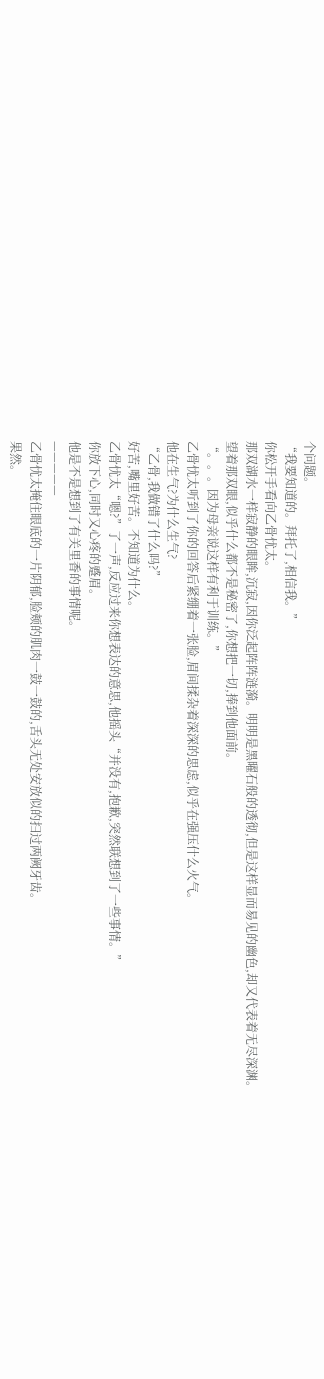个问题。
“我要知道的。拜托了,相信我。”
你松开手看向乙骨忧太。
那双湖水一样寂静的眼眸,沉寂,因你泛起阵阵涟漪。明明是黑曜石般的透彻,但是这样显而易见的幽色,却又代表着无尽深渊。
望着那双眼,似乎什么都不是秘密了,你想把一切,捧到他面前。
“。。。因为母亲说这样有利于训练。”
乙骨忧太听到了你的回答后紧绷着一张脸,眉间揉杂着深深的思虑,似乎在强压什么火气。
他在生气?为什么生气?
“乙骨,我做错了什么吗?”
好苦,嘴里好苦。不知道为什么。
乙骨忧太“嗯?”了一声,反应过来你想表达的意思,他摇头“并没有,抱歉,突然联想到了一些事情。”
你放下心,同时又心疼的蹙眉。
他是不是想到了有关里香的事情呢。
—————
乙骨忧太掩住眼底的一片阴郁,脸颊的肌肉一鼓一鼓的,舌头无处安放似的扫过两阙牙齿。
果然。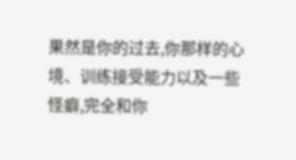果然是你的过去,你那样的心境、训练接受能力以及一些怪癖,完全和你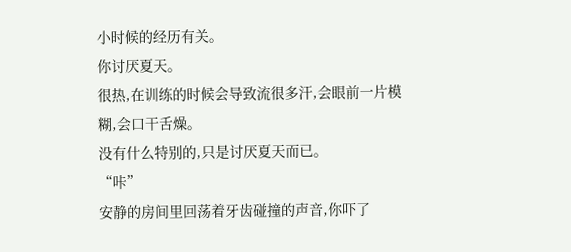小时候的经历有关。
你讨厌夏天。
很热,在训练的时候会导致流很多汗,会眼前一片模糊,会口干舌燥。
没有什么特别的,只是讨厌夏天而已。
“咔”
安静的房间里回荡着牙齿碰撞的声音,你吓了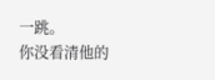一跳。
你没看清他的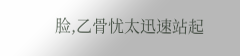脸,乙骨忧太迅速站起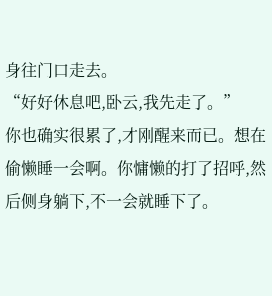身往门口走去。
“好好休息吧,卧云,我先走了。”
你也确实很累了,才刚醒来而已。想在偷懒睡一会啊。你慵懒的打了招呼,然后侧身躺下,不一会就睡下了。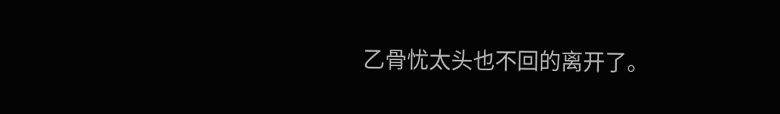乙骨忧太头也不回的离开了。